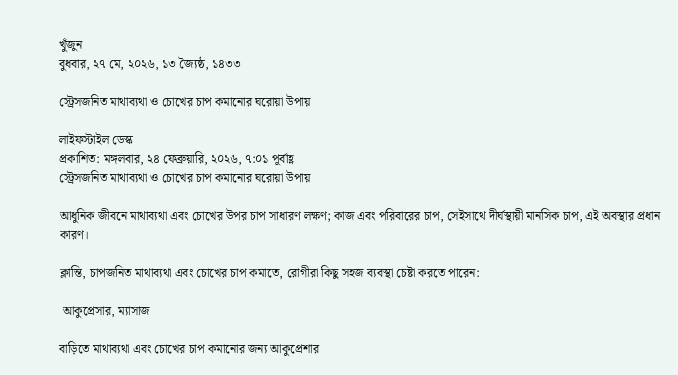খুঁজুন
বুধবার, ২৭ মে, ২০২৬, ১৩ জ্যৈষ্ঠ, ১৪৩৩

স্ট্রেসজনিত মাথাব্যথা ও চোখের চাপ কমানোর ঘরোয়া উপায়

লাইফস্টাইল ডেস্ক
প্রকাশিত: মঙ্গলবার, ২৪ ফেব্রুয়ারি, ২০২৬, ৭:০১ পূর্বাহ্ণ
স্ট্রেসজনিত মাথাব্যথা ও চোখের চাপ কমানোর ঘরোয়া উপায়

আধুনিক জীবনে মাথাব্যথা এবং চোখের উপর চাপ সাধারণ লক্ষণ; কাজ এবং পরিবারের চাপ, সেইসাথে দীর্ঘস্থায়ী মানসিক চাপ, এই অবস্থার প্রধান কারণ।

ক্লান্তি, চাপজনিত মাথাব্যথা এবং চোখের চাপ কমাতে, রোগীরা কিছু সহজ ব্যবস্থা চেষ্টা করতে পারেন:

 আকুপ্রেসার, ম্যাসাজ

বাড়িতে মাথাব্যথা এবং চোখের চাপ কমানোর জন্য আকুপ্রেশার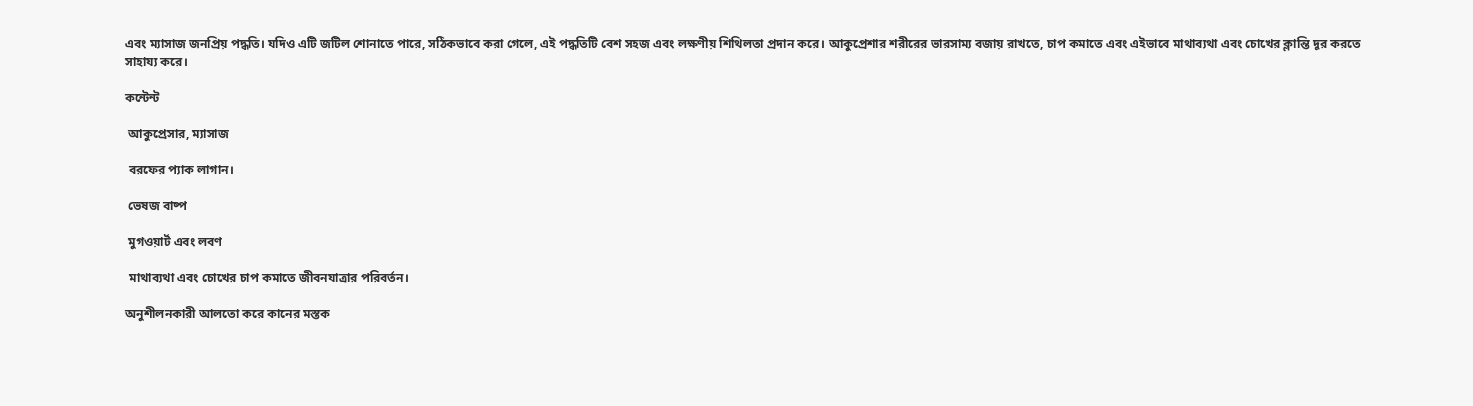এবং ম্যাসাজ জনপ্রিয় পদ্ধতি। যদিও এটি জটিল শোনাতে পারে, সঠিকভাবে করা গেলে, এই পদ্ধতিটি বেশ সহজ এবং লক্ষণীয় শিথিলতা প্রদান করে। আকুপ্রেশার শরীরের ভারসাম্য বজায় রাখতে, চাপ কমাতে এবং এইভাবে মাথাব্যথা এবং চোখের ক্লান্তি দূর করতে সাহায্য করে।

কন্টেন্ট

 আকুপ্রেসার, ম্যাসাজ

 বরফের প্যাক লাগান।

 ভেষজ বাষ্প

 মুগওয়ার্ট এবং লবণ

 মাথাব্যথা এবং চোখের চাপ কমাতে জীবনযাত্রার পরিবর্তন।

অনুশীলনকারী আলতো করে কানের মস্তক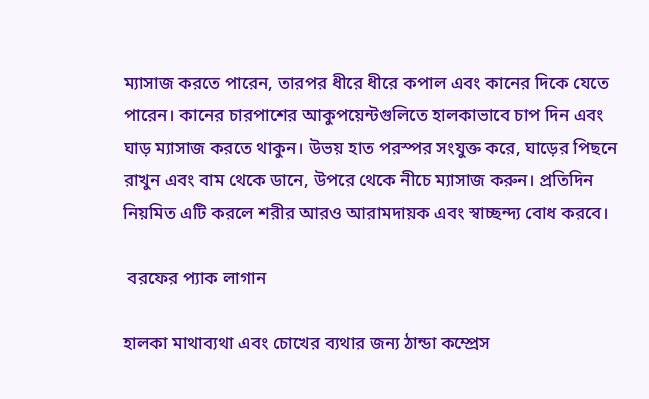ম্যাসাজ করতে পারেন, তারপর ধীরে ধীরে কপাল এবং কানের দিকে যেতে পারেন। কানের চারপাশের আকুপয়েন্টগুলিতে হালকাভাবে চাপ দিন এবং ঘাড় ম্যাসাজ করতে থাকুন। উভয় হাত পরস্পর সংযুক্ত করে, ঘাড়ের পিছনে রাখুন এবং বাম থেকে ডানে, উপরে থেকে নীচে ম্যাসাজ করুন। প্রতিদিন নিয়মিত এটি করলে শরীর আরও আরামদায়ক এবং স্বাচ্ছন্দ্য বোধ করবে।

 বরফের প্যাক লাগান

হালকা মাথাব্যথা এবং চোখের ব্যথার জন্য ঠান্ডা কম্প্রেস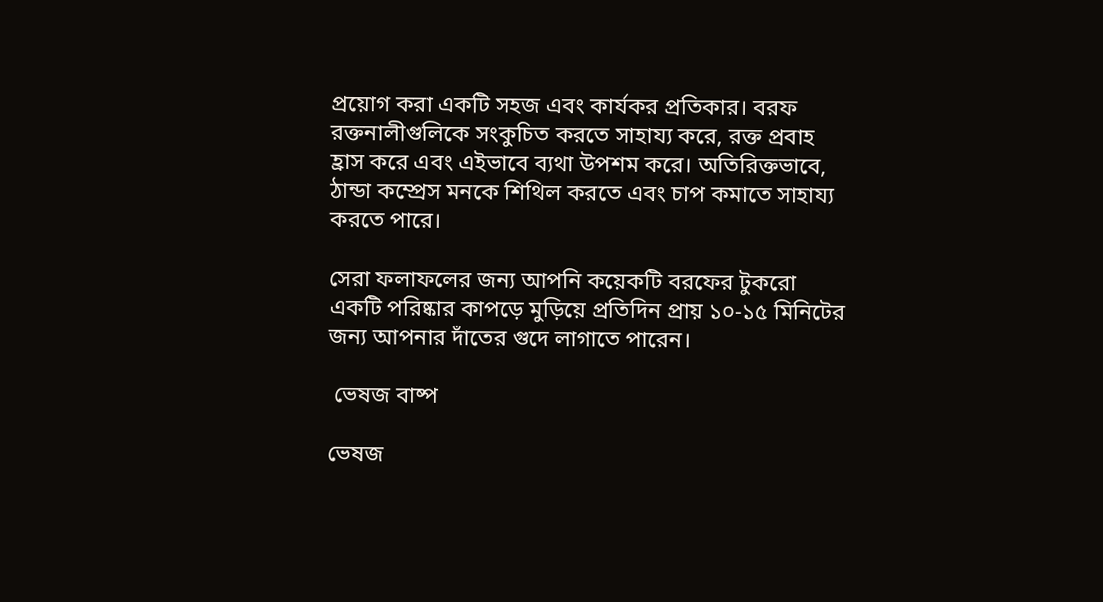প্রয়োগ করা একটি সহজ এবং কার্যকর প্রতিকার। বরফ রক্তনালীগুলিকে সংকুচিত করতে সাহায্য করে, রক্ত প্রবাহ হ্রাস করে এবং এইভাবে ব্যথা উপশম করে। অতিরিক্তভাবে, ঠান্ডা কম্প্রেস মনকে শিথিল করতে এবং চাপ কমাতে সাহায্য করতে পারে।

সেরা ফলাফলের জন্য আপনি কয়েকটি বরফের টুকরো একটি পরিষ্কার কাপড়ে মুড়িয়ে প্রতিদিন প্রায় ১০-১৫ মিনিটের জন্য আপনার দাঁতের গুদে লাগাতে পারেন।

 ভেষজ বাষ্প

ভেষজ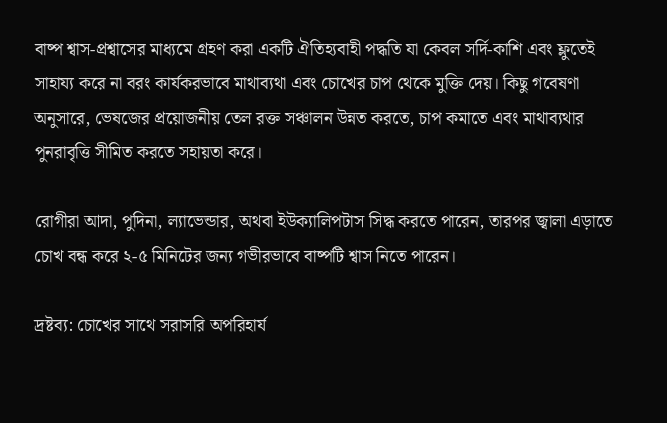বাষ্প শ্বাস-প্রশ্বাসের মাধ্যমে গ্রহণ করা একটি ঐতিহ্যবাহী পদ্ধতি যা কেবল সর্দি-কাশি এবং ফ্লুতেই সাহায্য করে না বরং কার্যকরভাবে মাথাব্যথা এবং চোখের চাপ থেকে মুক্তি দেয়। কিছু গবেষণা অনুসারে, ভেষজের প্রয়োজনীয় তেল রক্ত সঞ্চালন উন্নত করতে, চাপ কমাতে এবং মাথাব্যথার পুনরাবৃত্তি সীমিত করতে সহায়তা করে।

রোগীরা আদা, পুদিনা, ল্যাভেন্ডার, অথবা ইউক্যালিপটাস সিদ্ধ করতে পারেন, তারপর জ্বালা এড়াতে চোখ বন্ধ করে ২-৫ মিনিটের জন্য গভীরভাবে বাষ্পটি শ্বাস নিতে পারেন।

দ্রষ্টব্য: চোখের সাথে সরাসরি অপরিহার্য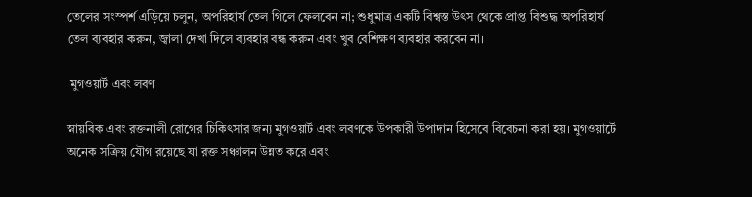তেলের সংস্পর্শ এড়িয়ে চলুন, অপরিহার্য তেল গিলে ফেলবেন না; শুধুমাত্র একটি বিশ্বস্ত উৎস থেকে প্রাপ্ত বিশুদ্ধ অপরিহার্য তেল ব্যবহার করুন, জ্বালা দেখা দিলে ব্যবহার বন্ধ করুন এবং খুব বেশিক্ষণ ব্যবহার করবেন না।

 মুগওয়ার্ট এবং লবণ

স্নায়বিক এবং রক্তনালী রোগের চিকিৎসার জন্য মুগওয়ার্ট এবং লবণকে উপকারী উপাদান হিসেবে বিবেচনা করা হয়। মুগওয়ার্টে অনেক সক্রিয় যৌগ রয়েছে যা রক্ত সঞ্চালন উন্নত করে এবং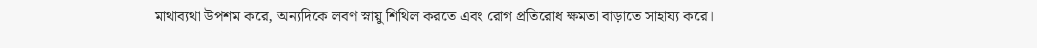মাথাব্যথা উপশম করে, অন্যদিকে লবণ স্নায়ু শিথিল করতে এবং রোগ প্রতিরোধ ক্ষমতা বাড়াতে সাহায্য করে।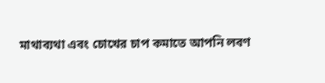মাথাব্যথা এবং চোখের চাপ কমাতে আপনি লবণ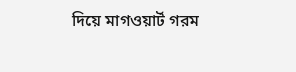দিয়ে মাগওয়ার্ট গরম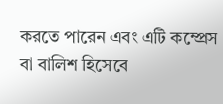করতে পারেন এবং এটি কম্প্রেস বা বালিশ হিসেবে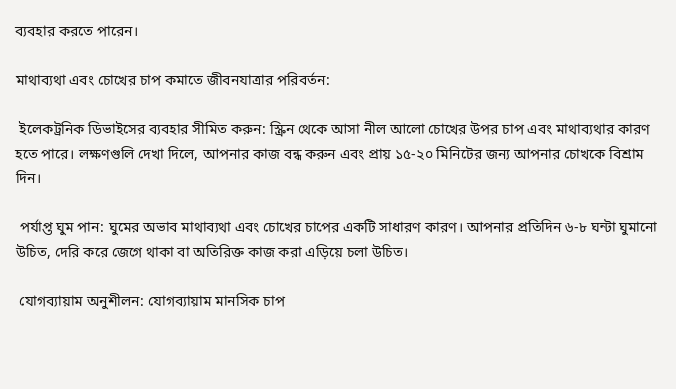ব্যবহার করতে পারেন।

মাথাব্যথা এবং চোখের চাপ কমাতে জীবনযাত্রার পরিবর্তন:

 ইলেকট্রনিক ডিভাইসের ব্যবহার সীমিত করুন: স্ক্রিন থেকে আসা নীল আলো চোখের উপর চাপ এবং মাথাব্যথার কারণ হতে পারে। লক্ষণগুলি দেখা দিলে, আপনার কাজ বন্ধ করুন এবং প্রায় ১৫-২০ মিনিটের জন্য আপনার চোখকে বিশ্রাম দিন।

 পর্যাপ্ত ঘুম পান: ঘুমের অভাব মাথাব্যথা এবং চোখের চাপের একটি সাধারণ কারণ। আপনার প্রতিদিন ৬-৮ ঘন্টা ঘুমানো উচিত, দেরি করে জেগে থাকা বা অতিরিক্ত কাজ করা এড়িয়ে চলা উচিত।

 যোগব্যায়াম অনুশীলন: যোগব্যায়াম মানসিক চাপ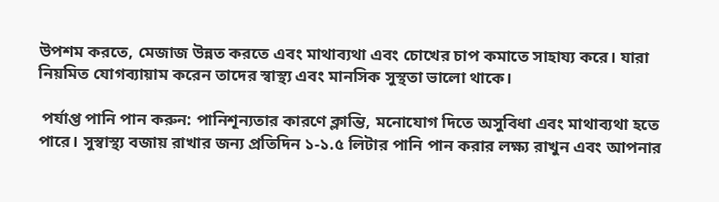উপশম করতে, মেজাজ উন্নত করতে এবং মাথাব্যথা এবং চোখের চাপ কমাতে সাহায্য করে। যারা নিয়মিত যোগব্যায়াম করেন তাদের স্বাস্থ্য এবং মানসিক সুস্থতা ভালো থাকে।

 পর্যাপ্ত পানি পান করুন: পানিশূন্যতার কারণে ক্লান্তি, মনোযোগ দিতে অসুবিধা এবং মাথাব্যথা হতে পারে। সুস্বাস্থ্য বজায় রাখার জন্য প্রতিদিন ১-১.৫ লিটার পানি পান করার লক্ষ্য রাখুন এবং আপনার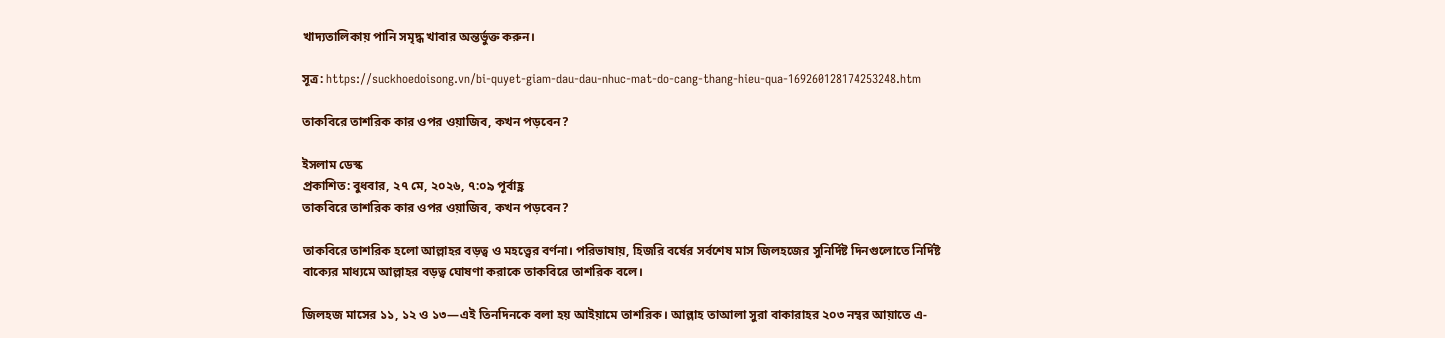খাদ্যতালিকায় পানি সমৃদ্ধ খাবার অন্তর্ভুক্ত করুন।

সূত্র: https://suckhoedoisong.vn/bi-quyet-giam-dau-dau-nhuc-mat-do-cang-thang-hieu-qua-169260128174253248.htm

তাকবিরে তাশরিক কার ওপর ওয়াজিব, কখন পড়বেন?

ইসলাম ডেস্ক
প্রকাশিত: বুধবার, ২৭ মে, ২০২৬, ৭:০৯ পূর্বাহ্ণ
তাকবিরে তাশরিক কার ওপর ওয়াজিব, কখন পড়বেন?

তাকবিরে তাশরিক হলো আল্লাহর বড়ত্ব ও মহত্ত্বের বর্ণনা। পরিভাষায়, হিজরি বর্ষের সর্বশেষ মাস জিলহজের সুনির্দিষ্ট দিনগুলোতে নির্দিষ্ট বাক্যের মাধ্যমে আল্লাহর বড়ত্ব ঘোষণা করাকে তাকবিরে তাশরিক বলে।

জিলহজ মাসের ১১, ১২ ও ১৩—এই তিনদিনকে বলা হয় আইয়ামে তাশরিক। আল্লাহ তাআলা সুরা বাকারাহর ২০৩ নম্বর আয়াতে এ-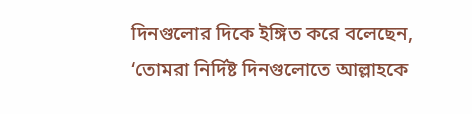দিনগুলোর দিকে ইঙ্গিত করে বলেছেন, ‘তোমরা নির্দিষ্ট দিনগুলোতে আল্লাহকে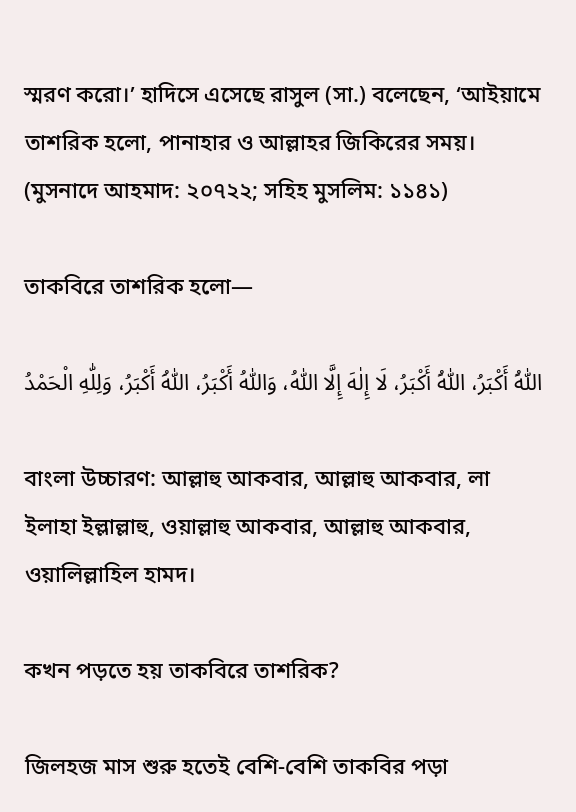স্মরণ করো।’ হাদিসে এসেছে রাসুল (সা.) বলেছেন, ‘আইয়ামে তাশরিক হলো, পানাহার ও আল্লাহর জিকিরের সময়। (মুসনাদে আহমাদ: ২০৭২২; সহিহ মুসলিম: ১১৪১)

তাকবিরে তাশরিক হলো—

اَللّٰهُ أَكْبَرُ، اَللّٰهُ أَكْبَرُ، لَا إِلٰهَ إِلَّا اللّٰهُ، وَاللّٰهُ أَكْبَرُ، اَللّٰهُ أَكْبَرُ، وَلِلّٰهِ الْحَمْدُ

বাংলা উচ্চারণ: আল্লাহু আকবার, আল্লাহু আকবার, লা ইলাহা ইল্লাল্লাহু, ওয়াল্লাহু আকবার, আল্লাহু আকবার, ওয়ালিল্লাহিল হামদ।

কখন পড়তে হয় তাকবিরে তাশরিক?

জিলহজ মাস শুরু হতেই বেশি-বেশি তাকবির পড়া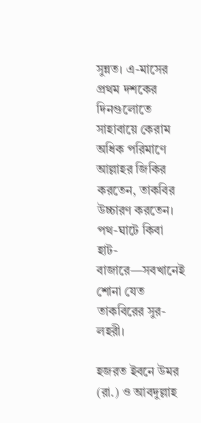সুন্নত। এ-মাসের প্রথম দশকের দিনগুলোতে সাহাবায়ে কেরাম অধিক পরিমাণে আল্লাহর জিকির করতেন, তাকবির উচ্চারণ করতেন। পথ-ঘাটে কিবা হাট-বাজারে—সবখানেই শোনা যেত তাকবিরের সুর-লহরী।

হজরত ইবনে উমর (রা.) ও আবদুল্লাহ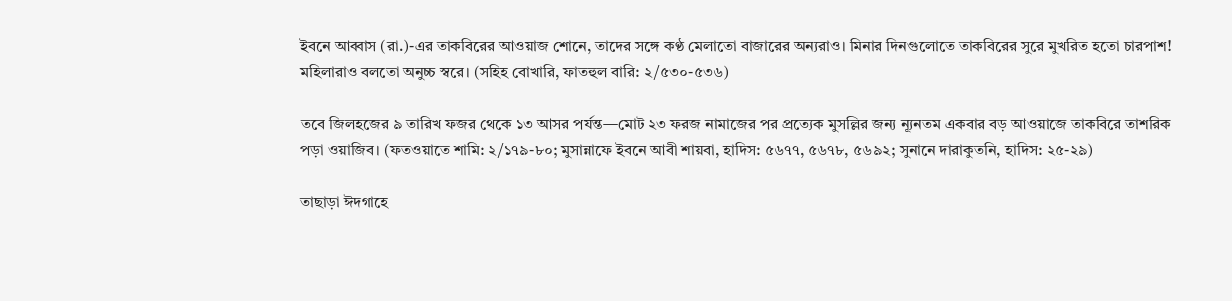ইবনে আব্বাস (রা.)-এর তাকবিরের আওয়াজ শোনে, তাদের সঙ্গে কণ্ঠ মেলাতো বাজারের অন্যরাও। মিনার দিনগুলোতে তাকবিরের সুরে মুখরিত হতো চারপাশ! মহিলারাও বলতো অনুচ্চ স্বরে। (সহিহ বোখারি, ফাতহুল বারি: ২/৫৩০-৫৩৬)

তবে জিলহজের ৯ তারিখ ফজর থেকে ১৩ আসর পর্যন্ত—মোট ২৩ ফরজ নামাজের পর প্রত্যেক মুসল্লির জন্য ন্যূনতম একবার বড় আওয়াজে তাকবিরে তাশরিক পড়া ওয়াজিব। (ফতওয়াতে শামি: ২/১৭৯-৮০; মুসান্নাফে ইবনে আবী শায়বা, হাদিস: ৫৬৭৭, ৫৬৭৮, ৫৬৯২; সুনানে দারাকুতনি, হাদিস: ২৫-২৯)

তাছাড়া ঈদগাহে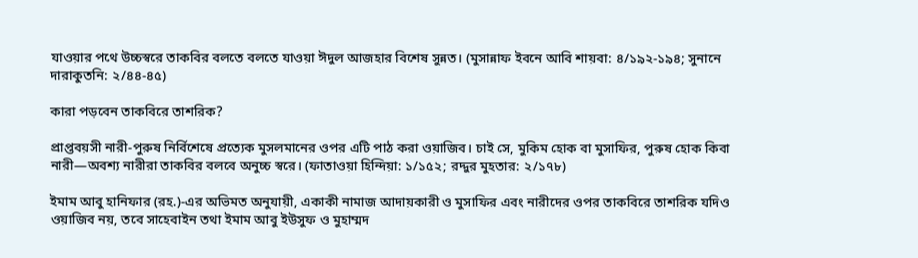যাওয়ার পথে উচ্চস্বরে তাকবির বলতে বলতে যাওয়া ঈদুল আজহার বিশেষ সুন্নত। (মুসান্নাফ ইবনে আবি শায়বা: ৪/১৯২-১৯৪; সুনানে দারাকুতনি: ২/৪৪-৪৫)

কারা পড়বেন তাকবিরে তাশরিক?

প্রাপ্তবয়সী নারী-পুরুষ নির্বিশেষে প্রত্যেক মুসলমানের ওপর এটি পাঠ করা ওয়াজিব। চাই সে, মুকিম হোক বা মুসাফির, পুরুষ হোক কিবা নারী—অবশ্য নারীরা তাকবির বলবে অনুচ্চ স্বরে। (ফাতাওয়া হিন্দিয়া: ১/১৫২; রদ্দুর মুহতার: ২/১৭৮)

ইমাম আবু হানিফার (রহ.)-এর অভিমত অনুযায়ী, একাকী নামাজ আদায়কারী ও মুসাফির এবং নারীদের ওপর তাকবিরে তাশরিক যদিও ওয়াজিব নয়, তবে সাহেবাইন তথা ইমাম আবু ইউসুফ ও মুহাম্মদ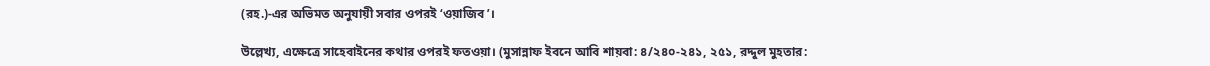(রহ.)-এর অভিমত অনুযায়ী সবার ওপরই ‘ওয়াজিব’।

উল্লেখ্য, এক্ষেত্রে সাহেবাইনের কথার ওপরই ফতওয়া। (মুসান্নাফ ইবনে আবি শায়বা: ৪/২৪০-২৪১, ২৫১, রদ্দুল মুহতার: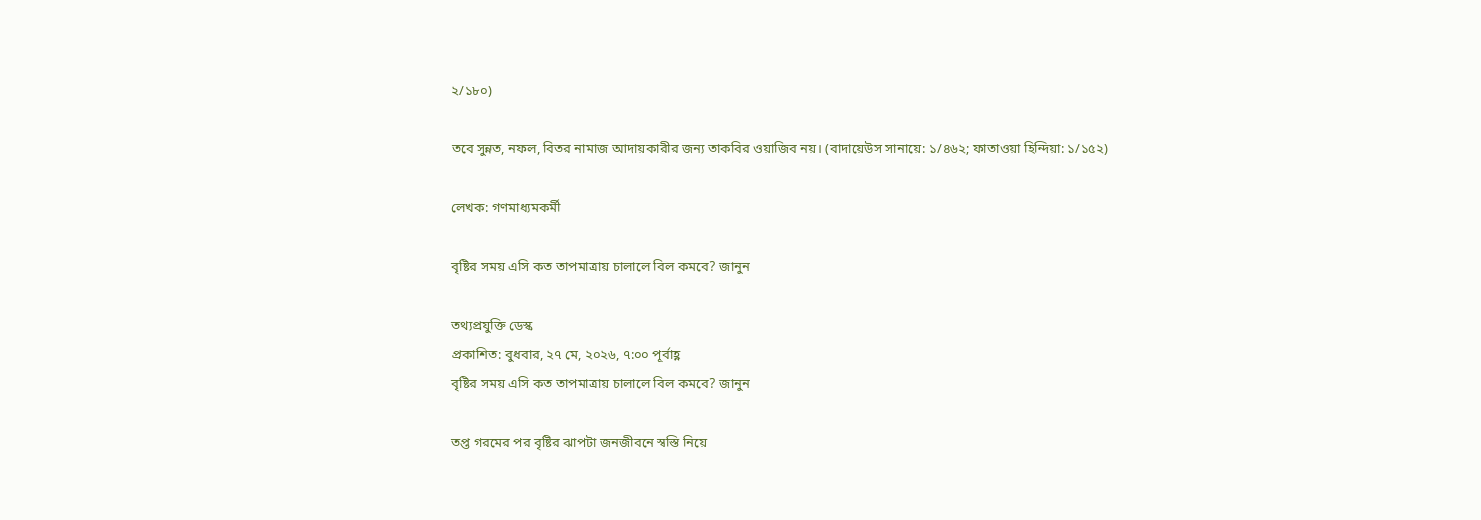২/১৮০)

তবে সুন্নত, নফল, বিতর নামাজ আদায়কারীর জন্য তাকবির ওয়াজিব নয়। (বাদায়েউস সানায়ে: ১/৪৬২; ফাতাওয়া হিন্দিয়া: ১/১৫২)

লেখক: গণমাধ্যমকর্মী

বৃষ্টির সময় এসি কত তাপমাত্রায় চালালে বিল কমবে? জানুন

তথ্যপ্রযুক্তি ডেস্ক
প্রকাশিত: বুধবার, ২৭ মে, ২০২৬, ৭:০০ পূর্বাহ্ণ
বৃষ্টির সময় এসি কত তাপমাত্রায় চালালে বিল কমবে? জানুন

তপ্ত গরমের পর বৃষ্টির ঝাপটা জনজীবনে স্বস্তি নিয়ে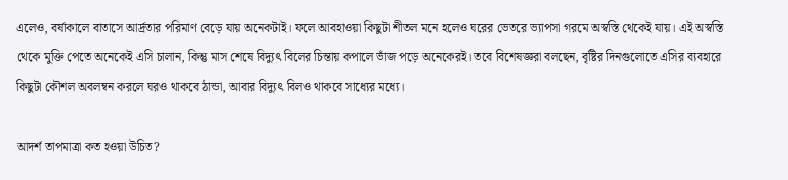এলেও, বর্ষাকালে বাতাসে আর্দ্রতার পরিমাণ বেড়ে যায় অনেকটাই। ফলে আবহাওয়া কিছুটা শীতল মনে হলেও ঘরের ভেতরে ভ্যাপসা গরমে অস্বস্তি থেকেই যায়। এই অস্বস্তি থেকে মুক্তি পেতে অনেকেই এসি চালান, কিন্তু মাস শেষে বিদ্যুৎ বিলের চিন্তায় কপালে ভাঁজ পড়ে অনেকেরই। তবে বিশেষজ্ঞরা বলছেন, বৃষ্টির দিনগুলোতে এসির ব্যবহারে কিছুটা কৌশল অবলম্বন করলে ঘরও থাকবে ঠান্ডা, আবার বিদ্যুৎ বিলও থাকবে সাধ্যের মধ্যে।

আদর্শ তাপমাত্রা কত হওয়া উচিত?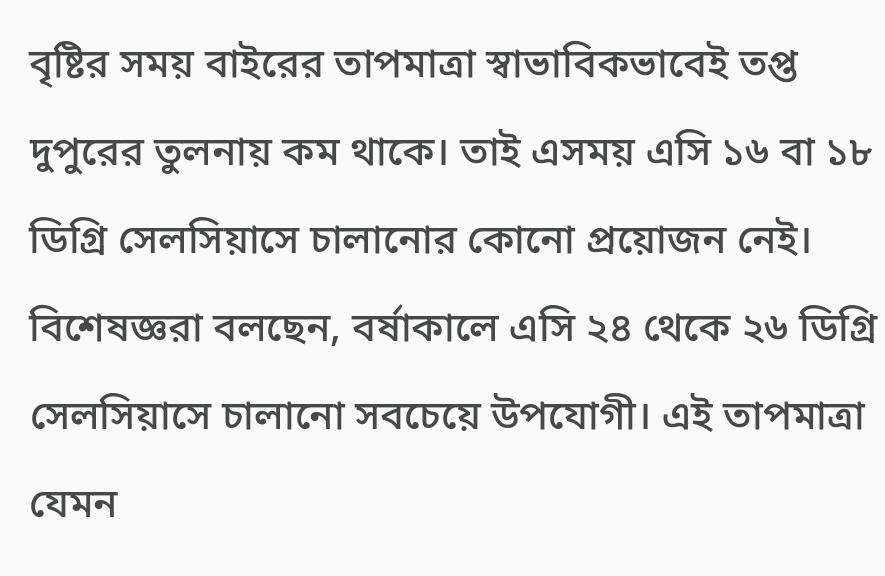বৃষ্টির সময় বাইরের তাপমাত্রা স্বাভাবিকভাবেই তপ্ত দুপুরের তুলনায় কম থাকে। তাই এসময় এসি ১৬ বা ১৮ ডিগ্রি সেলসিয়াসে চালানোর কোনো প্রয়োজন নেই। বিশেষজ্ঞরা বলছেন, বর্ষাকালে এসি ২৪ থেকে ২৬ ডিগ্রি সেলসিয়াসে চালানো সবচেয়ে উপযোগী। এই তাপমাত্রা যেমন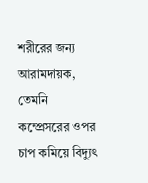শরীরের জন্য আরামদায়ক, তেমনি কম্প্রেসরের ওপর চাপ কমিয়ে বিদ্যুৎ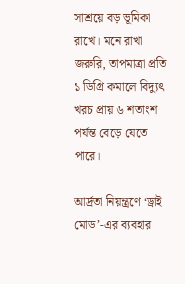সাশ্রয়ে বড় ভূমিকা রাখে। মনে রাখা জরুরি, তাপমাত্রা প্রতি ১ ডিগ্রি কমালে বিদ্যুৎ খরচ প্রায় ৬ শতাংশ পর্যন্ত বেড়ে যেতে পারে।

আর্দ্রতা নিয়ন্ত্রণে ‘ড্রাই মোড’-এর ব্যবহার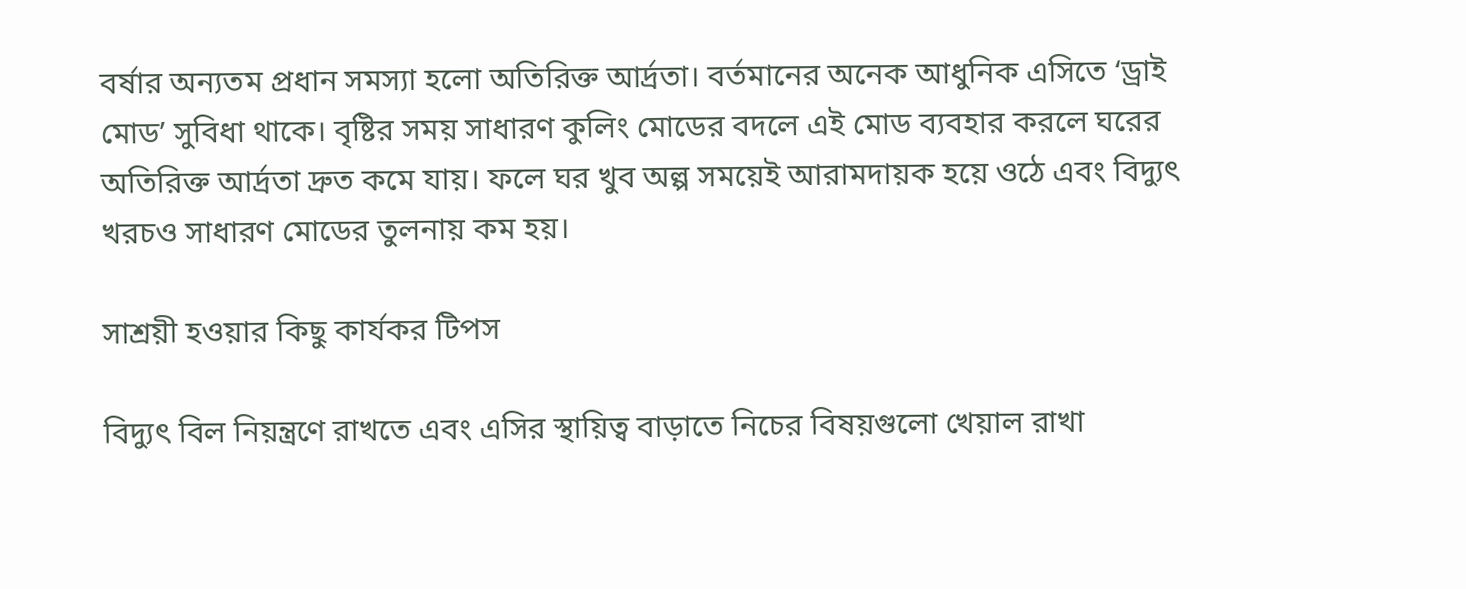বর্ষার অন্যতম প্রধান সমস্যা হলো অতিরিক্ত আর্দ্রতা। বর্তমানের অনেক আধুনিক এসিতে ‘ড্রাই মোড’ সুবিধা থাকে। বৃষ্টির সময় সাধারণ কুলিং মোডের বদলে এই মোড ব্যবহার করলে ঘরের অতিরিক্ত আর্দ্রতা দ্রুত কমে যায়। ফলে ঘর খুব অল্প সময়েই আরামদায়ক হয়ে ওঠে এবং বিদ্যুৎ খরচও সাধারণ মোডের তুলনায় কম হয়।

সাশ্রয়ী হওয়ার কিছু কার্যকর টিপস

বিদ্যুৎ বিল নিয়ন্ত্রণে রাখতে এবং এসির স্থায়িত্ব বাড়াতে নিচের বিষয়গুলো খেয়াল রাখা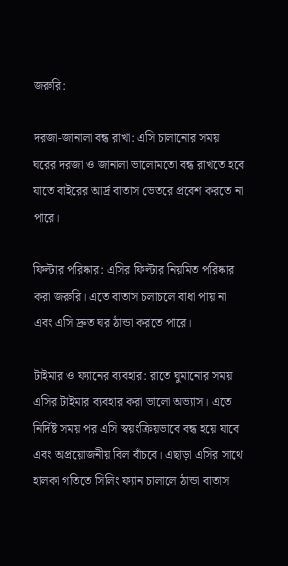জরুরি:

দরজা-জানালা বন্ধ রাখা: এসি চালানোর সময় ঘরের দরজা ও জানালা ভালোমতো বন্ধ রাখতে হবে যাতে বাইরের আর্দ্র বাতাস ভেতরে প্রবেশ করতে না পারে।

ফিল্টার পরিষ্কার: এসির ফিল্টার নিয়মিত পরিষ্কার করা জরুরি। এতে বাতাস চলাচলে বাধা পায় না এবং এসি দ্রুত ঘর ঠান্ডা করতে পারে।

টাইমার ও ফ্যানের ব্যবহার: রাতে ঘুমানোর সময় এসির টাইমার ব্যবহার করা ভালো অভ্যাস। এতে নির্দিষ্ট সময় পর এসি স্বয়ংক্রিয়ভাবে বন্ধ হয়ে যাবে এবং অপ্রয়োজনীয় বিল বাঁচবে। এছাড়া এসির সাথে হালকা গতিতে সিলিং ফ্যান চালালে ঠান্ডা বাতাস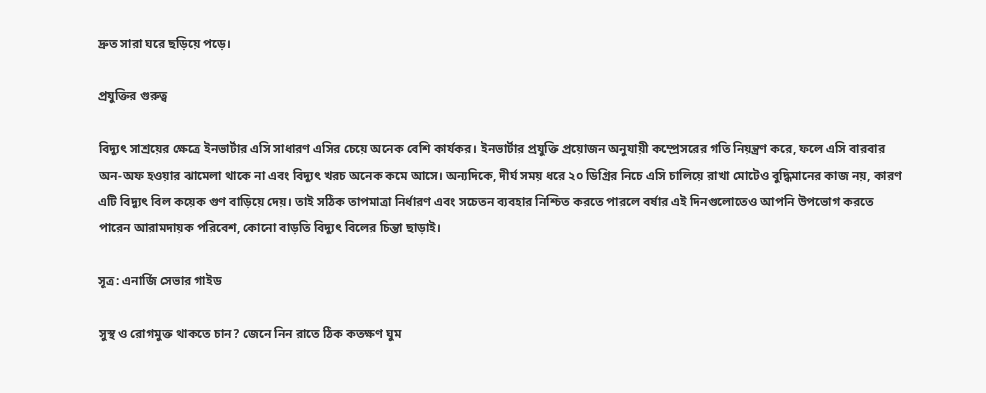দ্রুত সারা ঘরে ছড়িয়ে পড়ে।

প্রযুক্তির গুরুত্ব

বিদ্যুৎ সাশ্রয়ের ক্ষেত্রে ইনভার্টার এসি সাধারণ এসির চেয়ে অনেক বেশি কার্যকর। ইনভার্টার প্রযুক্তি প্রয়োজন অনুযায়ী কম্প্রেসরের গতি নিয়ন্ত্রণ করে, ফলে এসি বারবার অন-অফ হওয়ার ঝামেলা থাকে না এবং বিদ্যুৎ খরচ অনেক কমে আসে। অন্যদিকে, দীর্ঘ সময় ধরে ২০ ডিগ্রির নিচে এসি চালিয়ে রাখা মোটেও বুদ্ধিমানের কাজ নয়, কারণ এটি বিদ্যুৎ বিল কয়েক গুণ বাড়িয়ে দেয়। তাই সঠিক তাপমাত্রা নির্ধারণ এবং সচেতন ব্যবহার নিশ্চিত করতে পারলে বর্ষার এই দিনগুলোতেও আপনি উপভোগ করতে পারেন আরামদায়ক পরিবেশ, কোনো বাড়তি বিদ্যুৎ বিলের চিন্তা ছাড়াই।

সূত্র: এনার্জি সেভার গাইড

সুস্থ ও রোগমুক্ত থাকতে চান? জেনে নিন রাতে ঠিক কতক্ষণ ঘুম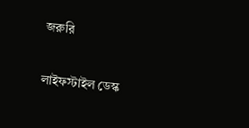জরুরি

লাইফস্টাইল ডেস্ক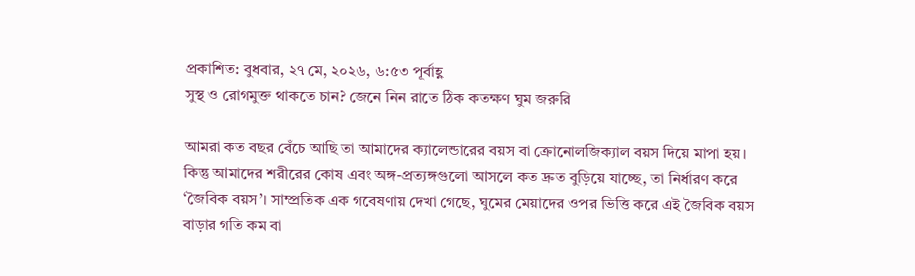প্রকাশিত: বুধবার, ২৭ মে, ২০২৬, ৬:৫৩ পূর্বাহ্ণ
সুস্থ ও রোগমুক্ত থাকতে চান? জেনে নিন রাতে ঠিক কতক্ষণ ঘুম জরুরি

আমরা কত বছর বেঁচে আছি তা আমাদের ক্যালেন্ডারের বয়স বা ক্রোনোলজিক্যাল বয়স দিয়ে মাপা হয়। কিন্তু আমাদের শরীরের কোষ এবং অঙ্গ-প্রত্যঙ্গগুলো আসলে কত দ্রুত বুড়িয়ে যাচ্ছে, তা নির্ধারণ করে ‘জৈবিক বয়স’। সাম্প্রতিক এক গবেষণায় দেখা গেছে, ঘুমের মেয়াদের ওপর ভিত্তি করে এই জৈবিক বয়স বাড়ার গতি কম বা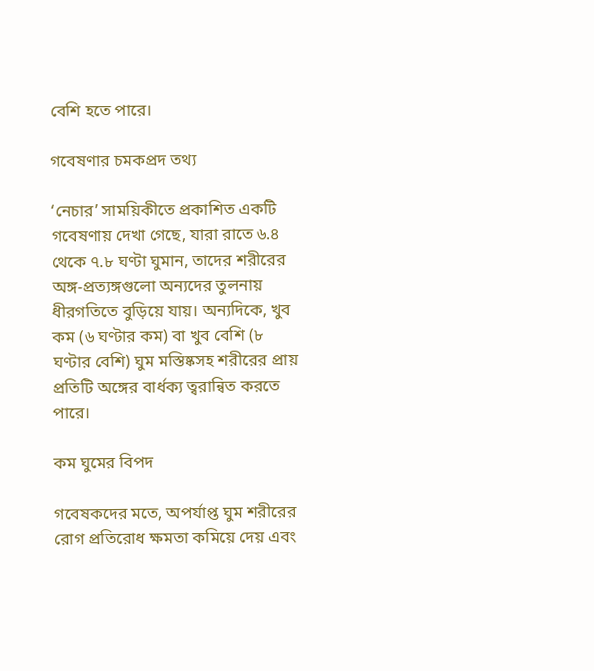বেশি হতে পারে।

গবেষণার চমকপ্রদ তথ্য

‘নেচার’ সাময়িকীতে প্রকাশিত একটি গবেষণায় দেখা গেছে, যারা রাতে ৬.৪ থেকে ৭.৮ ঘণ্টা ঘুমান, তাদের শরীরের অঙ্গ-প্রত্যঙ্গগুলো অন্যদের তুলনায় ধীরগতিতে বুড়িয়ে যায়। অন্যদিকে, খুব কম (৬ ঘণ্টার কম) বা খুব বেশি (৮ ঘণ্টার বেশি) ঘুম মস্তিষ্কসহ শরীরের প্রায় প্রতিটি অঙ্গের বার্ধক্য ত্বরান্বিত করতে পারে।

কম ঘুমের বিপদ

গবেষকদের মতে, অপর্যাপ্ত ঘুম শরীরের রোগ প্রতিরোধ ক্ষমতা কমিয়ে দেয় এবং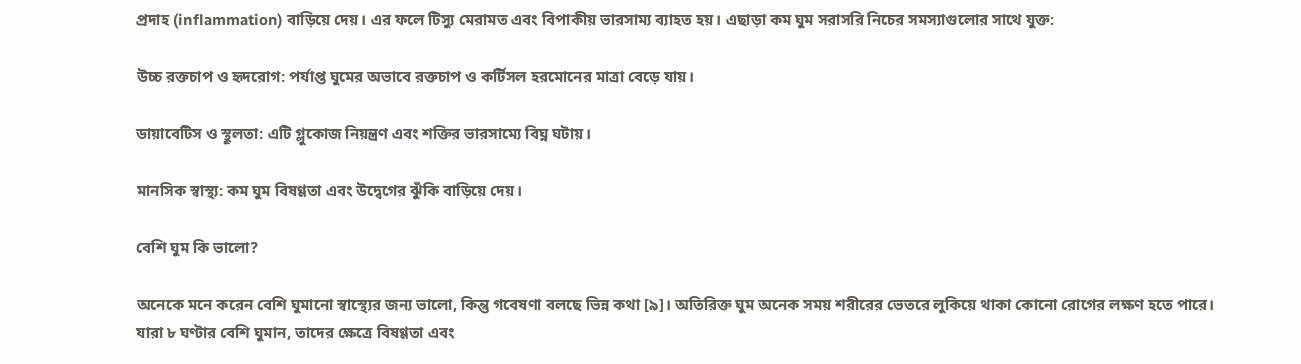প্রদাহ (inflammation) বাড়িয়ে দেয়। এর ফলে টিস্যু মেরামত এবং বিপাকীয় ভারসাম্য ব্যাহত হয়। এছাড়া কম ঘুম সরাসরি নিচের সমস্যাগুলোর সাথে যুক্ত:

উচ্চ রক্তচাপ ও হৃদরোগ: পর্যাপ্ত ঘুমের অভাবে রক্তচাপ ও কর্টিসল হরমোনের মাত্রা বেড়ে যায়।

ডায়াবেটিস ও স্থূলতা: এটি গ্লুকোজ নিয়ন্ত্রণ এবং শক্তির ভারসাম্যে বিঘ্ন ঘটায়।

মানসিক স্বাস্থ্য: কম ঘুম বিষণ্ণতা এবং উদ্বেগের ঝুঁকি বাড়িয়ে দেয়।

বেশি ঘুম কি ভালো?

অনেকে মনে করেন বেশি ঘুমানো স্বাস্থ্যের জন্য ভালো, কিন্তু গবেষণা বলছে ভিন্ন কথা [৯]। অতিরিক্ত ঘুম অনেক সময় শরীরের ভেতরে লুকিয়ে থাকা কোনো রোগের লক্ষণ হতে পারে। যারা ৮ ঘণ্টার বেশি ঘুমান, তাদের ক্ষেত্রে বিষণ্ণতা এবং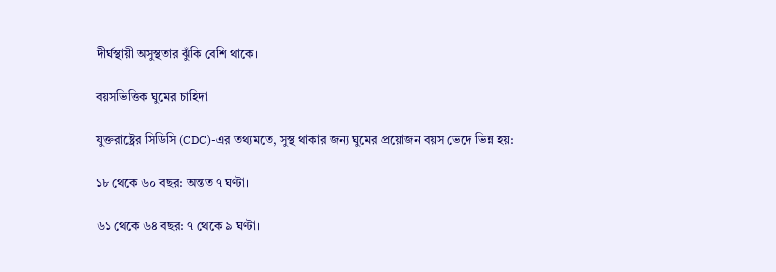দীর্ঘস্থায়ী অসুস্থতার ঝুঁকি বেশি থাকে।

বয়সভিত্তিক ঘুমের চাহিদা

যুক্তরাষ্ট্রের সিডিসি (CDC)-এর তথ্যমতে, সুস্থ থাকার জন্য ঘুমের প্রয়োজন বয়স ভেদে ভিন্ন হয়:

১৮ থেকে ৬০ বছর: অন্তত ৭ ঘণ্টা।

৬১ থেকে ৬৪ বছর: ৭ থেকে ৯ ঘণ্টা।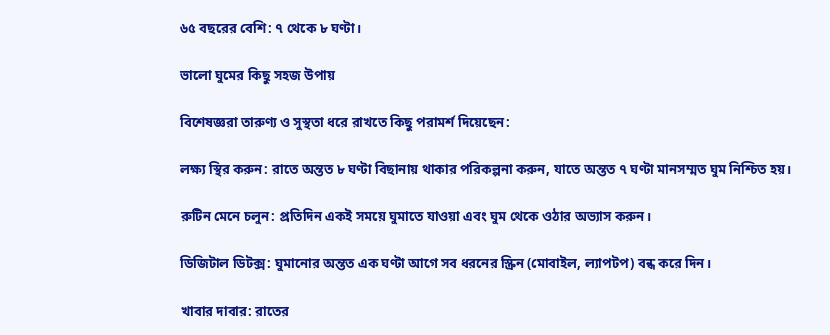৬৫ বছরের বেশি: ৭ থেকে ৮ ঘণ্টা।

ভালো ঘুমের কিছু সহজ উপায়

বিশেষজ্ঞরা তারুণ্য ও সুস্থতা ধরে রাখতে কিছু পরামর্শ দিয়েছেন:

লক্ষ্য স্থির করুন: রাতে অন্তত ৮ ঘণ্টা বিছানায় থাকার পরিকল্পনা করুন, যাতে অন্তত ৭ ঘণ্টা মানসম্মত ঘুম নিশ্চিত হয়।

রুটিন মেনে চলুন: প্রতিদিন একই সময়ে ঘুমাতে যাওয়া এবং ঘুম থেকে ওঠার অভ্যাস করুন।

ডিজিটাল ডিটক্স: ঘুমানোর অন্তত এক ঘণ্টা আগে সব ধরনের স্ক্রিন (মোবাইল, ল্যাপটপ) বন্ধ করে দিন।

খাবার দাবার: রাতের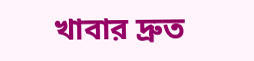খাবার দ্রুত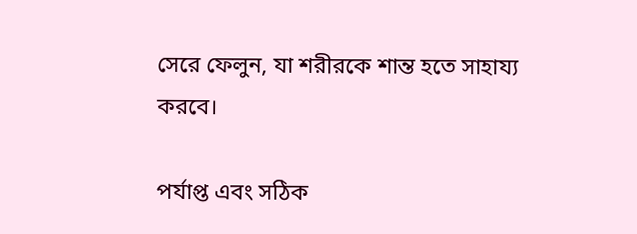সেরে ফেলুন, যা শরীরকে শান্ত হতে সাহায্য করবে।

পর্যাপ্ত এবং সঠিক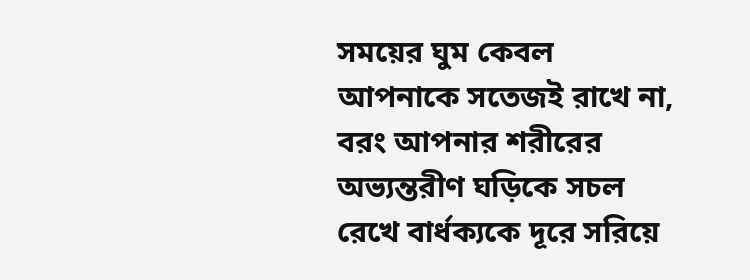সময়ের ঘুম কেবল আপনাকে সতেজই রাখে না, বরং আপনার শরীরের অভ্যন্তরীণ ঘড়িকে সচল রেখে বার্ধক্যকে দূরে সরিয়ে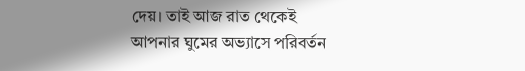দেয়। তাই আজ রাত থেকেই আপনার ঘুমের অভ্যাসে পরিবর্তন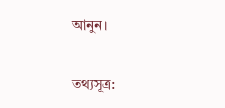আনুন।

তথ্যসূত্র: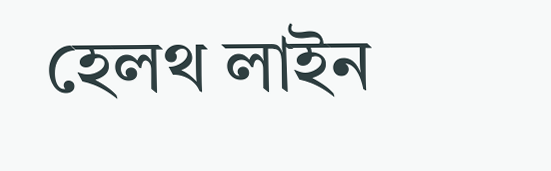হেলথ লাইন